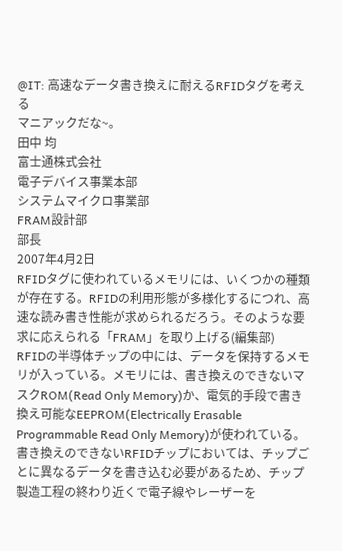@IT: 高速なデータ書き換えに耐えるRFIDタグを考える
マニアックだな~。
田中 均
富士通株式会社
電子デバイス事業本部
システムマイクロ事業部
FRAM設計部
部長
2007年4月2日
RFIDタグに使われているメモリには、いくつかの種類が存在する。RFIDの利用形態が多様化するにつれ、高速な読み書き性能が求められるだろう。そのような要求に応えられる「FRAM」を取り上げる(編集部)
RFIDの半導体チップの中には、データを保持するメモリが入っている。メモリには、書き換えのできないマスクROM(Read Only Memory)か、電気的手段で書き換え可能なEEPROM(Electrically Erasable Programmable Read Only Memory)が使われている。
書き換えのできないRFIDチップにおいては、チップごとに異なるデータを書き込む必要があるため、チップ製造工程の終わり近くで電子線やレーザーを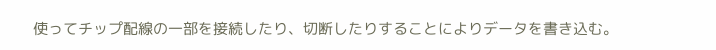使ってチップ配線の一部を接続したり、切断したりすることによりデータを書き込む。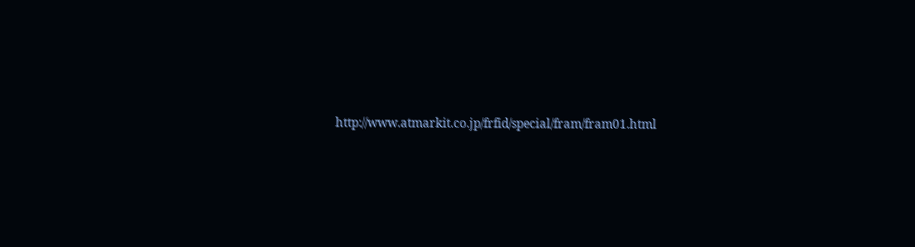http://www.atmarkit.co.jp/frfid/special/fram/fram01.html